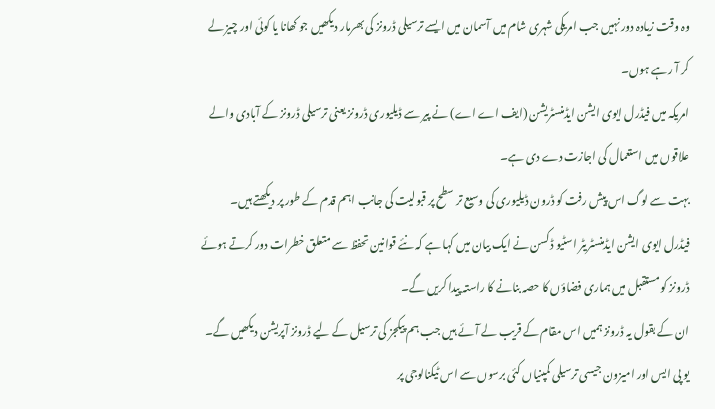وہ وقت زیادہ دور نہیں جب امریکی شہری شام میں آسمان میں ایسے ترسیلی ڈرونز کی بھرمار دیکھیں جو کھانا یا کوئی اور چیز لے کر آ رہے ہوں۔
امریکہ میں فیڈرل ایوی ایشن ایڈمنسٹریشن (ایف اے اے) نے پیر سے ڈیلیوری ڈرونز یعنی ترسیلی ڈرونز کے آبادی والے علاقوں میں استعمال کی اجازت دے دی ہے۔
بہت سے لوگ اس پیش رفت کو ڈرون ڈیلیوری کی وسیع تر سطح پر قبولیت کی جانب اہم قدم کے طور پر دیکھتے ہیں۔
فیڈرل ایوی ایشن ایڈمنسٹریٹر اسٹیو ڈکسن نے ایک بیان میں کہا ہے کہ نئے قوانین تحفظ سے متعلق خطرات دور کرتے ہوئے ڈرونز کو مستقبل میں ہماری فضاؤں کا حصہ بنانے کا راستہ پیدا کریں گے۔
ان کے بقول یہ ڈرونز ہمیں اس مقام کے قریب لے آئے ہیں جب ہم پیکجز کی ترسیل کے لیے ڈرونز آپریشن دیکھیں گے۔
یو پی ایس اور امیزون جیسی ترسیلی کمپنیاں کئی برسوں سے اس ٹیکنالوجی پر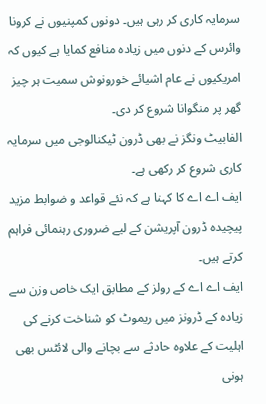سرمایہ کاری کر رہی ہیں۔ دونوں کمپنیوں نے کرونا وائرس کے دنوں میں زیادہ منافع کمایا ہے کیوں کہ امریکیوں نے عام اشیائے خورونوش سمیت ہر چیز گھر پر منگوانا شروع کر دی۔
الفابیٹ ونگز نے بھی ڈرون ٹیکنالوجی میں سرمایہ کاری شروع کر رکھی ہے۔
ایف اے اے کا کہنا ہے کہ نئے قواعد و ضوابط مزید پیچیدہ ڈرون آپریشن کے لیے ضروری رہنمائی فراہم کرتے ہیں۔
ایف اے اے کے رولز کے مطابق ایک خاص وزن سے زیادہ کے ڈرونز میں ریموٹ کو شناخت کرنے کی اہلیت کے علاوہ حادثے سے بچانے والی لائٹس بھی ہونی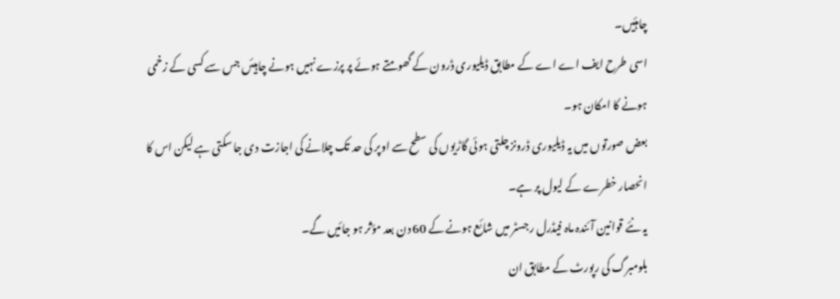چاہئیں۔
اسی طرح ایف اے اے کے مطابق ڈیلیوری ڈرون کے گھومتے ہوئے پر پرزے نہیں ہونے چاہیئں جس سے کسی کے زخمی ہونے کا امکان ہو۔
بعض صورتوں میں یہ ڈیلیوری ڈرونز چلتی ہوئی گاڑیوں کی سطح سے اوپر کی حد تک چلانے کی اجازت دی جا سکتی ہے لیکن اس کا انحصار خطرے کے لیول پر ہے۔
یہ نئے قوانین آئندہ ماہ فیڈرل رجسٹر میں شائع ہونے کے 60 دن بعد مؤثر ہو جائیں گے۔
بلومبرگ کی رپورٹ کے مطابق ان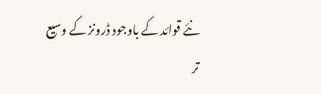نئے قوائد کے باوجود ڈرونز کے وسیع تر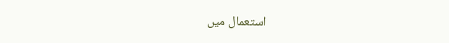استعمال میں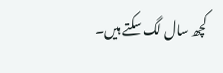کچھ سال لگ سکتے ہیں۔